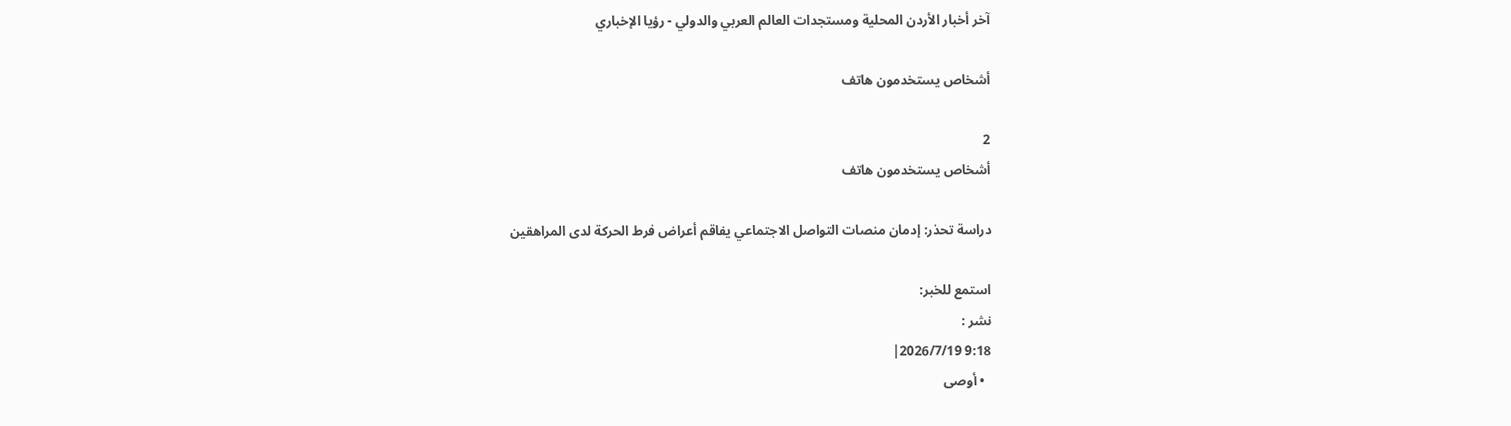آخر أخبار الأردن المحلية ومستجدات العالم العربي والدولي - رؤيا الإخباري

أشخاص يستخدمون هاتف

2
أشخاص يستخدمون هاتف

دراسة تحذر: إدمان منصات التواصل الاجتماعي يفاقم أعراض فرط الحركة لدى المراهقين

استمع للخبر:
نشر :
9:18 2026/7/19|
  • أوصى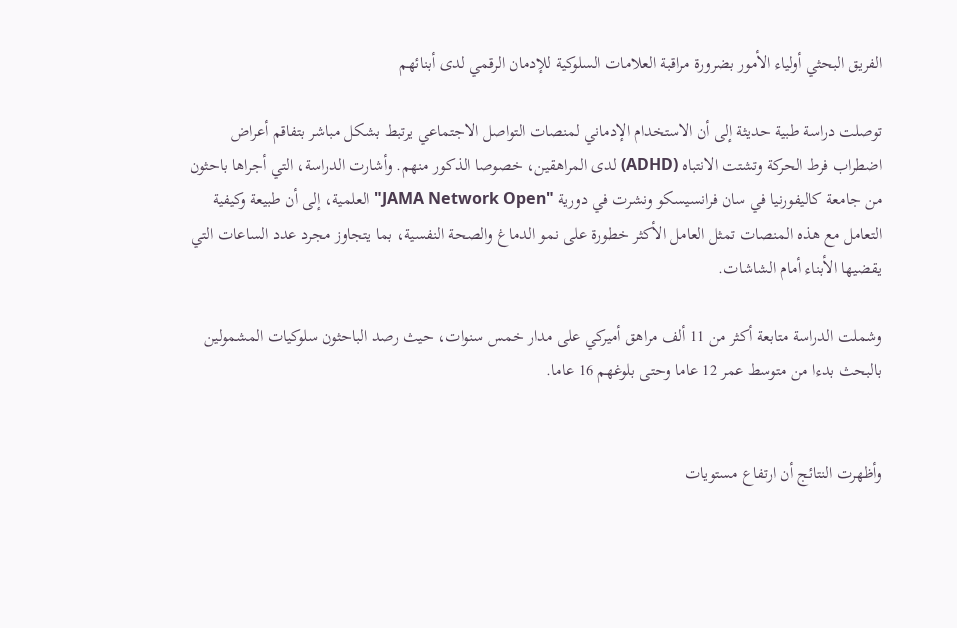الفريق البحثي أولياء الأمور بضرورة مراقبة العلامات السلوكية للإدمان الرقمي لدى أبنائهم

توصلت دراسة طبية حديثة إلى أن الاستخدام الإدماني لمنصات التواصل الاجتماعي يرتبط بشكل مباشر بتفاقم أعراض اضطراب فرط الحركة وتشتت الانتباه (ADHD) لدى المراهقين، خصوصا الذكور منهم. وأشارت الدراسة، التي أجراها باحثون من جامعة كاليفورنيا في سان فرانسيسكو ونشرت في دورية "JAMA Network Open" العلمية، إلى أن طبيعة وكيفية التعامل مع هذه المنصات تمثل العامل الأكثر خطورة على نمو الدماغ والصحة النفسية، بما يتجاوز مجرد عدد الساعات التي يقضيها الأبناء أمام الشاشات.

وشملت الدراسة متابعة أكثر من 11 ألف مراهق أميركي على مدار خمس سنوات، حيث رصد الباحثون سلوكيات المشمولين بالبحث بدءا من متوسط عمر 12 عاما وحتى بلوغهم 16 عاما.


وأظهرت النتائج أن ارتفاع مستويات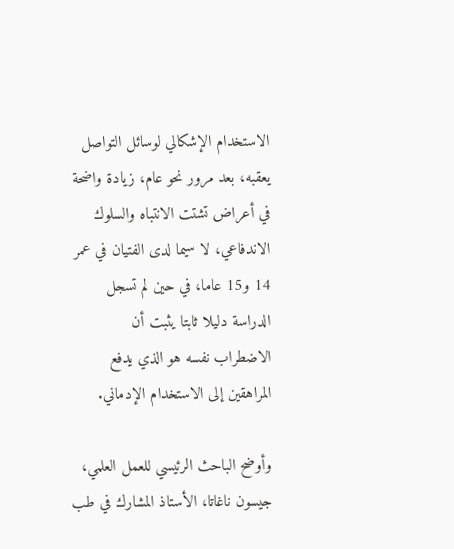الاستخدام الإشكالي لوسائل التواصل يعقبه، بعد مرور نحو عام، زيادة واضحة في أعراض تشتت الانتباه والسلوك الاندفاعي، لا سيما لدى الفتيان في عمر 14 و15 عاما، في حين لم تسجل الدراسة دليلا ثابتا يثبت أن الاضطراب نفسه هو الذي يدفع المراهقين إلى الاستخدام الإدماني.

وأوضح الباحث الرئيسي للعمل العلمي، جيسون ناغاتا، الأستاذ المشارك في طب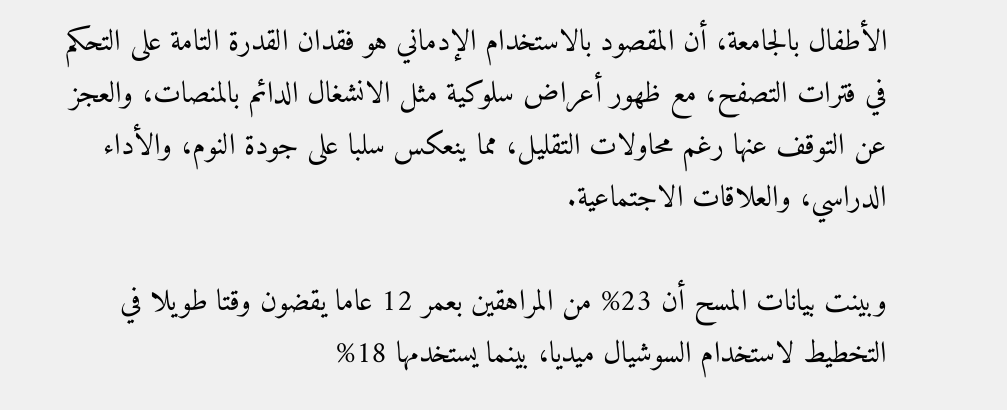الأطفال بالجامعة، أن المقصود بالاستخدام الإدماني هو فقدان القدرة التامة على التحكم في فترات التصفح، مع ظهور أعراض سلوكية مثل الانشغال الدائم بالمنصات، والعجز عن التوقف عنها رغم محاولات التقليل، مما ينعكس سلبا على جودة النوم، والأداء الدراسي، والعلاقات الاجتماعية.

وبينت بيانات المسح أن 23% من المراهقين بعمر 12 عاما يقضون وقتا طويلا في التخطيط لاستخدام السوشيال ميديا، بينما يستخدمها 18%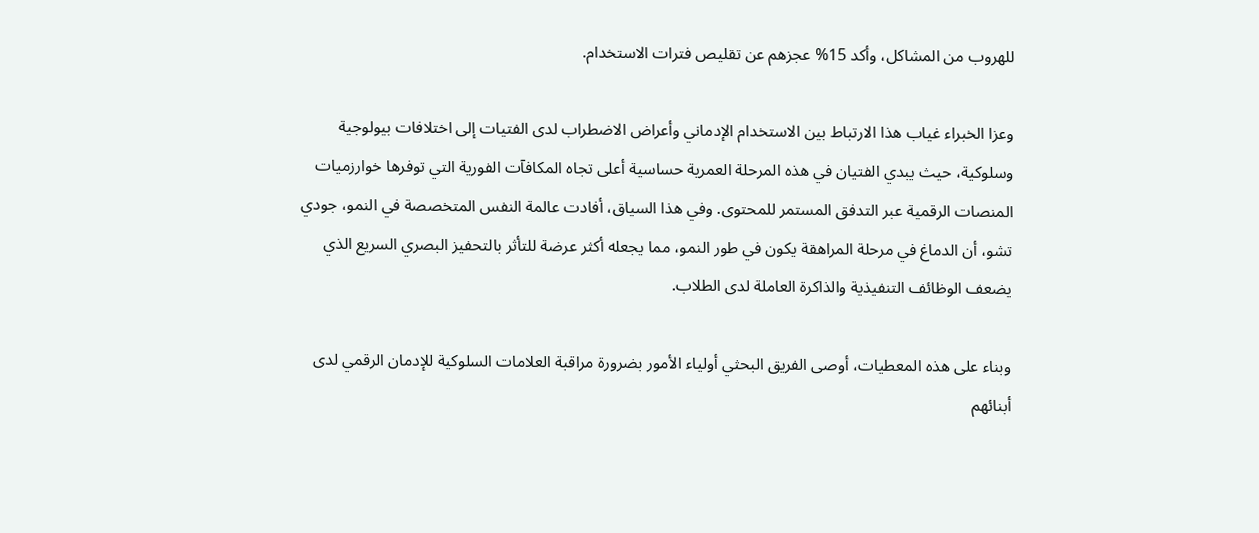للهروب من المشاكل، وأكد 15% عجزهم عن تقليص فترات الاستخدام.

وعزا الخبراء غياب هذا الارتباط بين الاستخدام الإدماني وأعراض الاضطراب لدى الفتيات إلى اختلافات بيولوجية وسلوكية، حيث يبدي الفتيان في هذه المرحلة العمرية حساسية أعلى تجاه المكافآت الفورية التي توفرها خوارزميات المنصات الرقمية عبر التدفق المستمر للمحتوى. وفي هذا السياق، أفادت عالمة النفس المتخصصة في النمو، جودي تشو، أن الدماغ في مرحلة المراهقة يكون في طور النمو، مما يجعله أكثر عرضة للتأثر بالتحفيز البصري السريع الذي يضعف الوظائف التنفيذية والذاكرة العاملة لدى الطلاب.

وبناء على هذه المعطيات، أوصى الفريق البحثي أولياء الأمور بضرورة مراقبة العلامات السلوكية للإدمان الرقمي لدى أبنائهم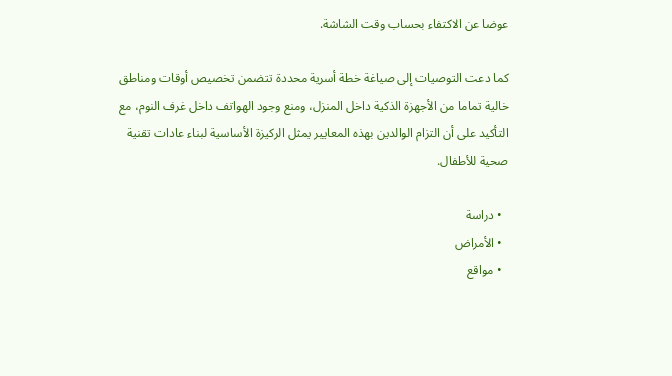عوضا عن الاكتفاء بحساب وقت الشاشة.

كما دعت التوصيات إلى صياغة خطة أسرية محددة تتضمن تخصيص أوقات ومناطق خالية تماما من الأجهزة الذكية داخل المنزل، ومنع وجود الهواتف داخل غرف النوم، مع التأكيد على أن التزام الوالدين بهذه المعايير يمثل الركيزة الأساسية لبناء عادات تقنية صحية للأطفال.

  • دراسة
  • الأمراض
  • مواقع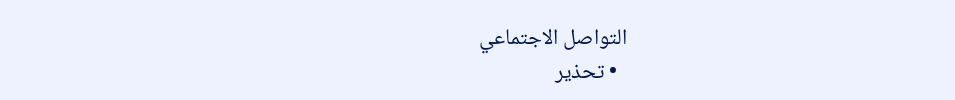التواصل الاجتماعي
  • تحذير